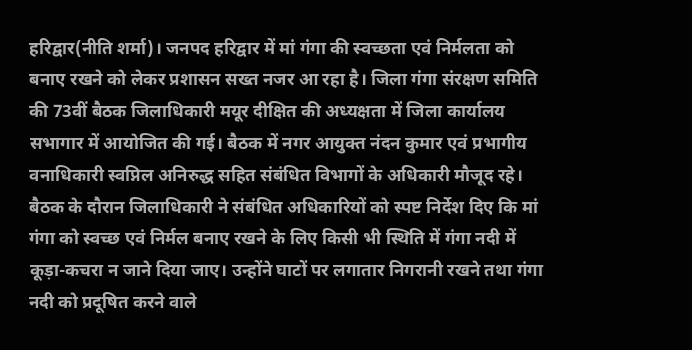हरिद्वार(नीति शर्मा)। जनपद हरिद्वार में मां गंगा की स्वच्छता एवं निर्मलता को बनाए रखने को लेकर प्रशासन सख्त नजर आ रहा है। जिला गंगा संरक्षण समिति की 73वीं बैठक जिलाधिकारी मयूर दीक्षित की अध्यक्षता में जिला कार्यालय सभागार में आयोजित की गई। बैठक में नगर आयुक्त नंदन कुमार एवं प्रभागीय वनाधिकारी स्वप्निल अनिरुद्ध सहित संबंधित विभागों के अधिकारी मौजूद रहे।
बैठक के दौरान जिलाधिकारी ने संबंधित अधिकारियों को स्पष्ट निर्देश दिए कि मां गंगा को स्वच्छ एवं निर्मल बनाए रखने के लिए किसी भी स्थिति में गंगा नदी में कूड़ा-कचरा न जाने दिया जाए। उन्होंने घाटों पर लगातार निगरानी रखने तथा गंगा नदी को प्रदूषित करने वाले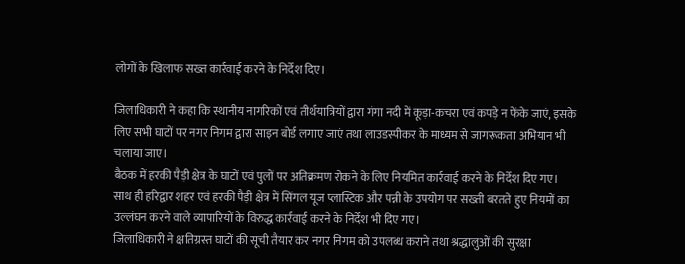लोगों के खिलाफ सख्त कार्रवाई करने के निर्देश दिए।

जिलाधिकारी ने कहा कि स्थानीय नागरिकों एवं तीर्थयात्रियों द्वारा गंगा नदी में कूड़ा-कचरा एवं कपड़े न फेंके जाएं, इसके लिए सभी घाटों पर नगर निगम द्वारा साइन बोर्ड लगाए जाएं तथा लाउडस्पीकर के माध्यम से जागरूकता अभियान भी चलाया जाए।
बैठक में हरकी पैड़ी क्षेत्र के घाटों एवं पुलों पर अतिक्रमण रोकने के लिए नियमित कार्रवाई करने के निर्देश दिए गए। साथ ही हरिद्वार शहर एवं हरकी पैड़ी क्षेत्र में सिंगल यूज प्लास्टिक और पन्नी के उपयोग पर सख्ती बरतते हुए नियमों का उल्लंघन करने वाले व्यापारियों के विरुद्ध कार्रवाई करने के निर्देश भी दिए गए।
जिलाधिकारी ने क्षतिग्रस्त घाटों की सूची तैयार कर नगर निगम को उपलब्ध कराने तथा श्रद्धालुओं की सुरक्षा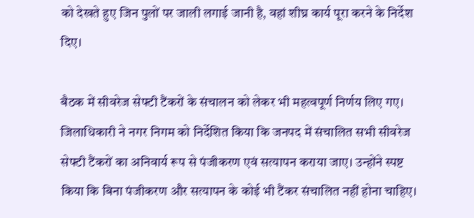को देखते हुए जिन पुलों पर जाली लगाई जानी है, वहां शीघ्र कार्य पूरा करने के निर्देश दिए।

बैठक में सीवरेज सेफ्टी टैंकरों के संचालन को लेकर भी महत्वपूर्ण निर्णय लिए गए। जिलाधिकारी ने नगर निगम को निर्देशित किया कि जनपद में संचालित सभी सीवरेज सेफ्टी टैंकरों का अनिवार्य रूप से पंजीकरण एवं सत्यापन कराया जाए। उन्होंने स्पष्ट किया कि बिना पंजीकरण और सत्यापन के कोई भी टैंकर संचालित नहीं होना चाहिए।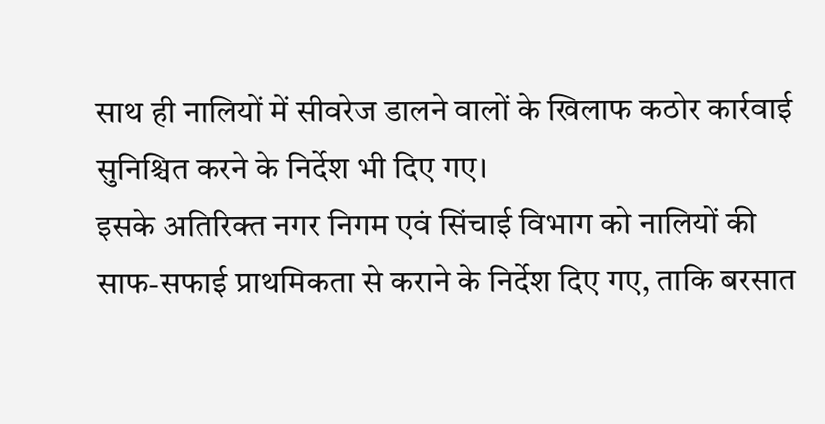साथ ही नालियों में सीवरेज डालने वालों के खिलाफ कठोर कार्रवाई सुनिश्चित करने के निर्देश भी दिए गए।
इसके अतिरिक्त नगर निगम एवं सिंचाई विभाग को नालियों की साफ-सफाई प्राथमिकता से कराने के निर्देश दिए गए, ताकि बरसात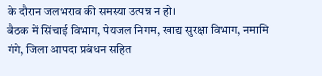के दौरान जलभराव की समस्या उत्पन्न न हो।
बैठक में सिंचाई विभाग, पेयजल निगम, खाद्य सुरक्षा विभाग, नमामि गंगे, जिला आपदा प्रबंधन सहित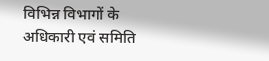विभिन्न विभागों के अधिकारी एवं समिति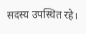सदस्य उपस्थित रहे।